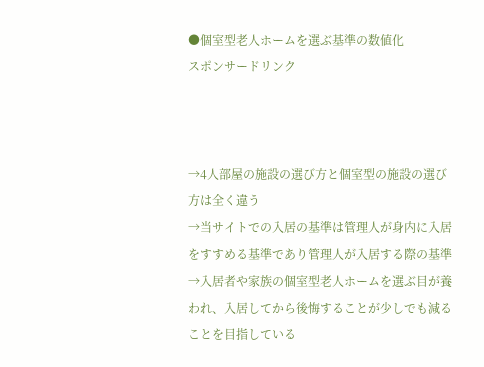●個室型老人ホームを選ぶ基準の数値化
スポンサードリンク



→4人部屋の施設の選び方と個室型の施設の選び方は全く違う
→当サイトでの入居の基準は管理人が身内に入居をすすめる基準であり管理人が入居する際の基準
→入居者や家族の個室型老人ホームを選ぶ目が養われ、入居してから後悔することが少しでも減ることを目指している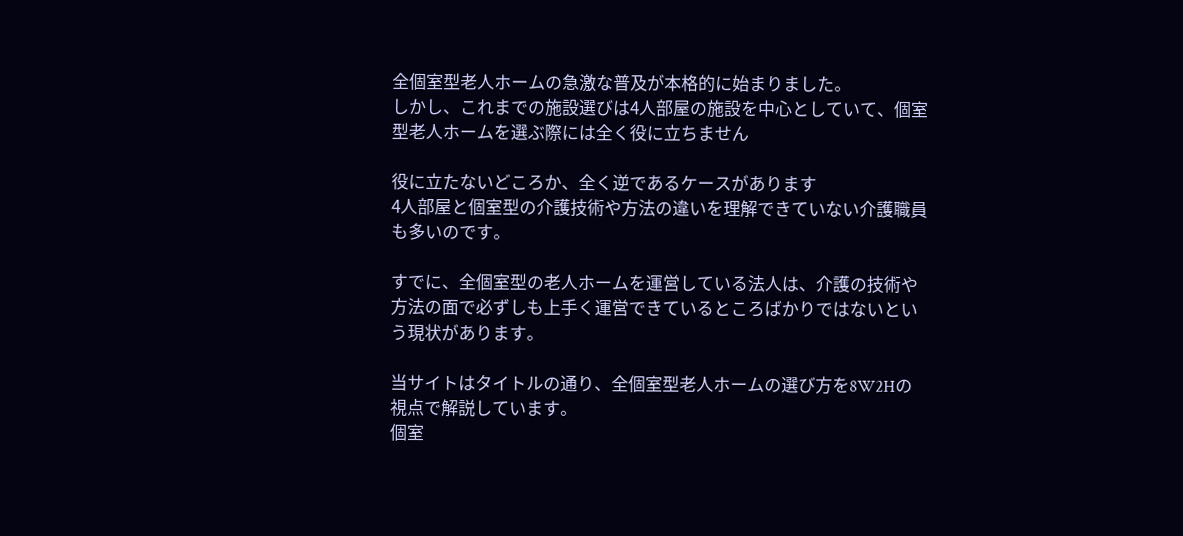全個室型老人ホームの急激な普及が本格的に始まりました。
しかし、これまでの施設選びは4人部屋の施設を中心としていて、個室型老人ホームを選ぶ際には全く役に立ちません

役に立たないどころか、全く逆であるケースがあります
4人部屋と個室型の介護技術や方法の違いを理解できていない介護職員も多いのです。

すでに、全個室型の老人ホームを運営している法人は、介護の技術や方法の面で必ずしも上手く運営できているところばかりではないという現状があります。

当サイトはタイトルの通り、全個室型老人ホームの選び方を8W2Hの視点で解説しています。
個室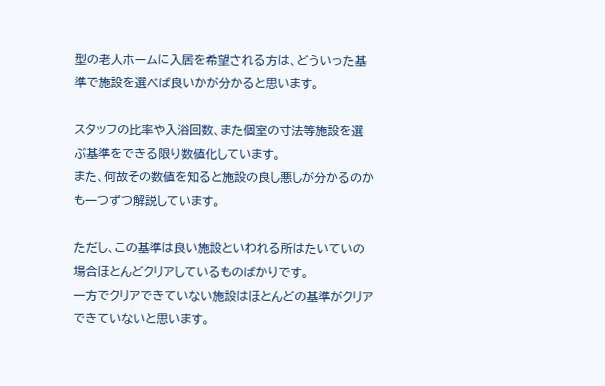型の老人ホームに入居を希望される方は、どういった基準で施設を選べば良いかが分かると思います。

スタッフの比率や入浴回数、また個室の寸法等施設を選ぶ基準をできる限り数値化しています。
また、何故その数値を知ると施設の良し悪しが分かるのかも一つずつ解説しています。

ただし、この基準は良い施設といわれる所はたいていの場合ほとんどクリアしているものばかりです。
一方でクリアできていない施設はほとんどの基準がクリアできていないと思います。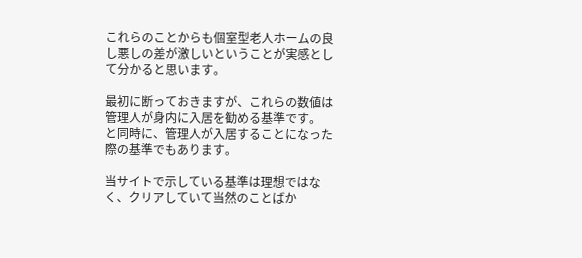これらのことからも個室型老人ホームの良し悪しの差が激しいということが実感として分かると思います。

最初に断っておきますが、これらの数値は管理人が身内に入居を勧める基準です。
と同時に、管理人が入居することになった際の基準でもあります。

当サイトで示している基準は理想ではなく、クリアしていて当然のことばか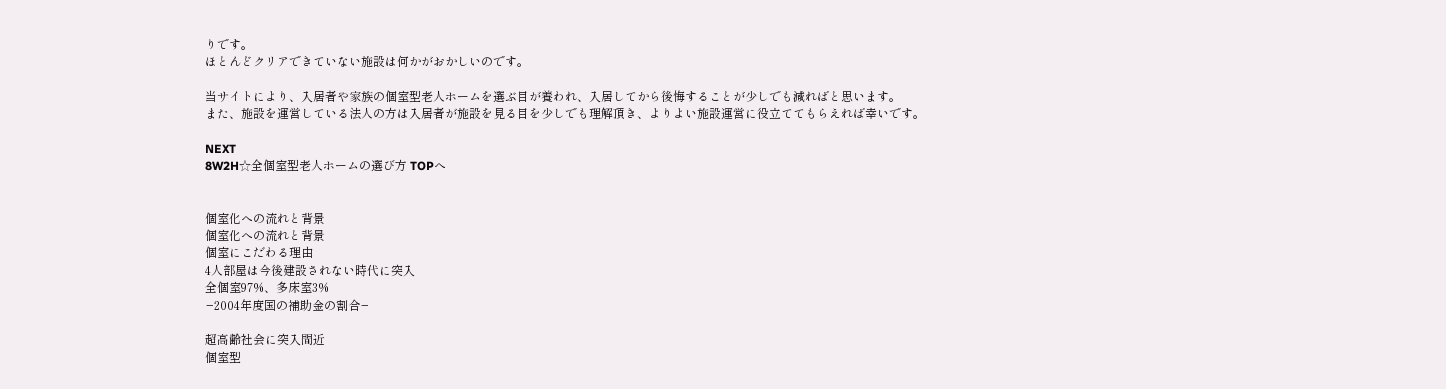りです。
ほとんどクリアできていない施設は何かがおかしいのです。

当サイトにより、入居者や家族の個室型老人ホームを選ぶ目が養われ、入居してから後悔することが少しでも減ればと思います。
また、施設を運営している法人の方は入居者が施設を見る目を少しでも理解頂き、よりよい施設運営に役立ててもらえれば幸いです。

NEXT
8W2H☆全個室型老人ホームの選び方 TOPへ


個室化への流れと背景
個室化への流れと背景
個室にこだわる理由
4人部屋は今後建設されない時代に突入
全個室97%、多床室3%
−2004年度国の補助金の割合−

超高齢社会に突入間近
個室型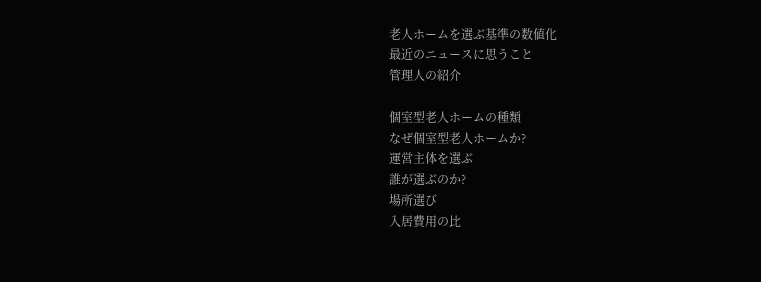老人ホームを選ぶ基準の数値化
最近のニュースに思うこと
管理人の紹介

個室型老人ホームの種類
なぜ個室型老人ホームか?
運営主体を選ぶ
誰が選ぶのか?
場所選び
入居費用の比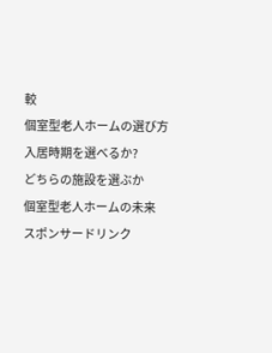較
個室型老人ホームの選び方
入居時期を選べるか?
どちらの施設を選ぶか
個室型老人ホームの未来
スポンサードリンク